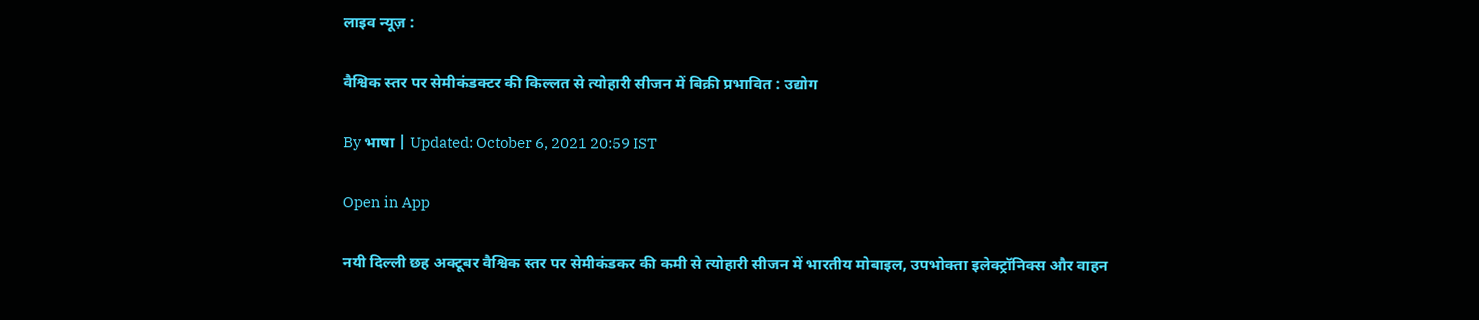लाइव न्यूज़ :

वैश्विक स्तर पर सेमीकंडक्टर की किल्लत से त्योहारी सीजन में बिक्री प्रभावित : उद्योग

By भाषा | Updated: October 6, 2021 20:59 IST

Open in App

नयी दिल्ली छह अक्टूबर वैश्विक स्तर पर सेमीकंडकर की कमी से त्योहारी सीजन में भारतीय मोबाइल, उपभोक्ता इलेक्ट्रॉनिक्स और वाहन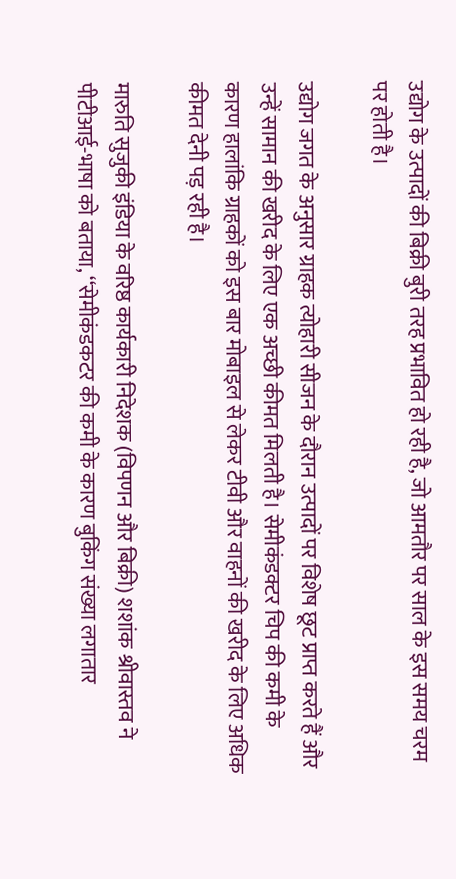उद्योग के उत्पादों की बिक्री बुरी तरह प्रभावित हो रही है, जो आमतौर पर साल के इस समय चरम पर होती है।

उद्योग जगत के अनुसार ग्राहक त्योहारी सीजन के दौरान उत्पादों पर विशेष छूट प्राप्त करते हैं और उन्हें सामान की खरीद के लिए एक अच्छी कीमत मिलती है। सेमीकंडक्टर चिप की कमी के कारण हालांकि ग्राहकों को इस बार मोबाइल से लेकर टीवी और वाहनों की खरीद के लिए अधिक कीमत देनी पड़ रही है।

मारुति सुजुकी इंडिया के वरिष्ठ कार्यकारी निदेशक (विपणन और बिक्री) शशांक श्रीवास्तव ने पीटीआई-भाषा को बताया, ‘‘सेमीकंडकटर की कमी के कारण बुकिंग संख्या लगातार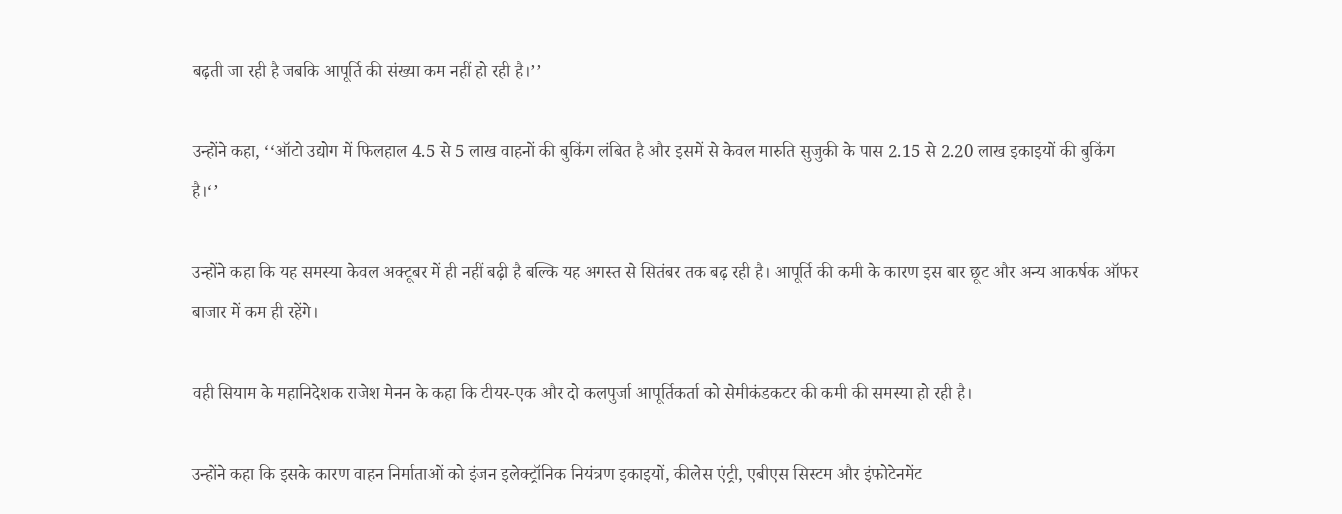बढ़ती जा रही है जबकि आपूर्ति की संख्या कम नहीं हो रही है।’’

उन्होंने कहा, ‘‘ऑटो उद्योग में फिलहाल 4.5 से 5 लाख वाहनों की बुकिंग लंबित है और इसमें से केवल मारुति सुजुकी के पास 2.15 से 2.20 लाख इकाइयों की बुकिंग है।‘’

उन्होंने कहा कि यह समस्या केवल अक्टूबर में ही नहीं बढ़ी है बल्कि यह अगस्त से सितंबर तक बढ़ रही है। आपूर्ति की कमी के कारण इस बार छूट और अन्य आकर्षक ऑफर बाजार में कम ही रहेंगे।

वही सियाम के महानिदेशक राजेश मेनन के कहा कि टीयर-एक और दो कलपुर्जा आपूर्तिकर्ता को सेमीकंडकटर की कमी की समस्या हो रही है।

उन्होंने कहा कि इसके कारण वाहन निर्माताओं को इंजन इलेक्ट्रॉनिक नियंत्रण इकाइयों, कीलेस एंट्री, एबीएस सिस्टम और इंफोटेनमेंट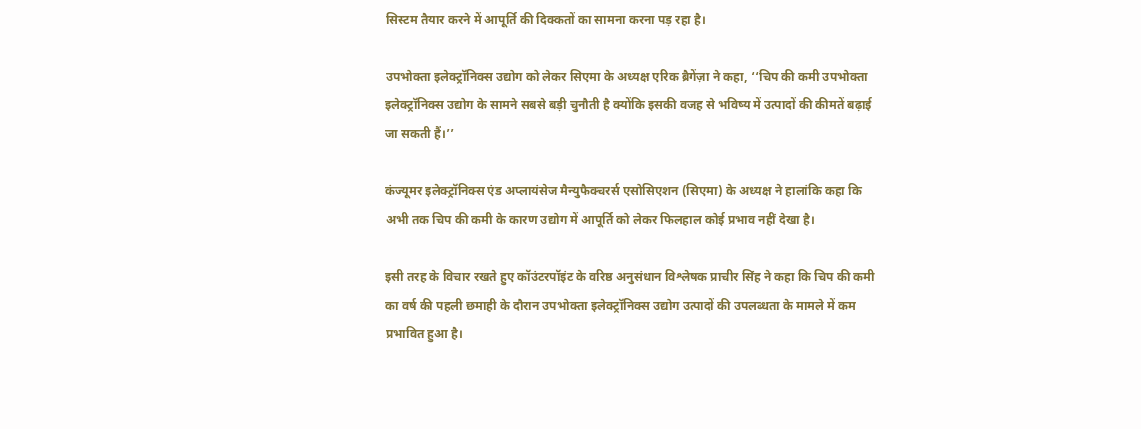सिस्टम तैयार करने में आपूर्ति की दिक्कतों का सामना करना पड़ रहा है।

उपभोक्ता इलेक्ट्रॉनिक्स उद्योग को लेकर सिएमा के अध्यक्ष एरिक ब्रैगेंज़ा ने कहा, ‘‘चिप की कमी उपभोक्ता इलेक्ट्रॉनिक्स उद्योग के सामने सबसे बड़ी चुनौती है क्योंकि इसकी वजह से भविष्य में उत्पादों की कीमतें बढ़ाई जा सकती हैं।’’

कंज्यूमर इलेक्ट्रॉनिक्स एंड अप्लायंसेज मैन्युफैक्चरर्स एसोसिएशन (सिएमा) के अध्यक्ष ने हालांकि कहा कि अभी तक चिप की कमी के कारण उद्योग में आपूर्ति को लेकर फिलहाल कोई प्रभाव नहीं देखा है।

इसी तरह के विचार रखते हुए कॉउंटरपॉइंट के वरिष्ठ अनुसंधान विश्लेषक प्राचीर सिंह ने कहा कि चिप की कमी का वर्ष की पहली छमाही के दौरान उपभोक्ता इलेक्ट्रॉनिक्स उद्योग उत्पादों की उपलब्धता के मामले में कम प्रभावित हुआ है।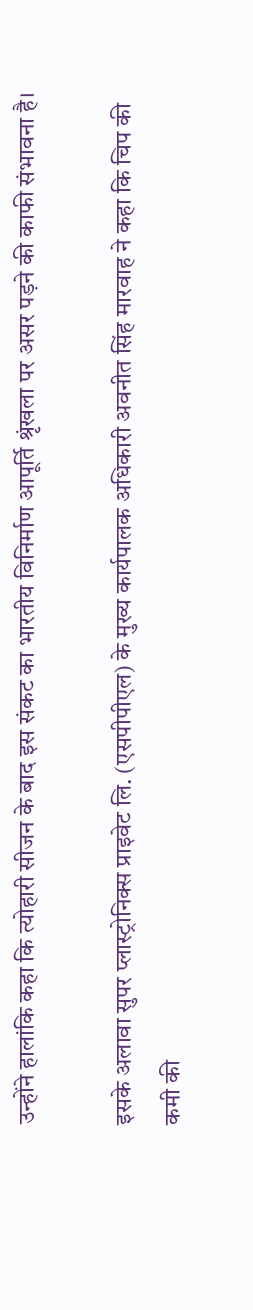उन्होंने हालांकि कहा कि त्योहारी सीजन के बाद इस संकट का भारतीय विनिर्माण आपूर्ति श्रृंखला पर असर पड़ने की काफी संभावना है।

इसके अलावा सुपर प्लास्ट्रोनिक्स प्राइवेट लि. (एसपीपीएल) के मुख्‍य कार्यपालक अधिकारी अवनीत सिंह मारवाह ने कहा कि चिप की कमी की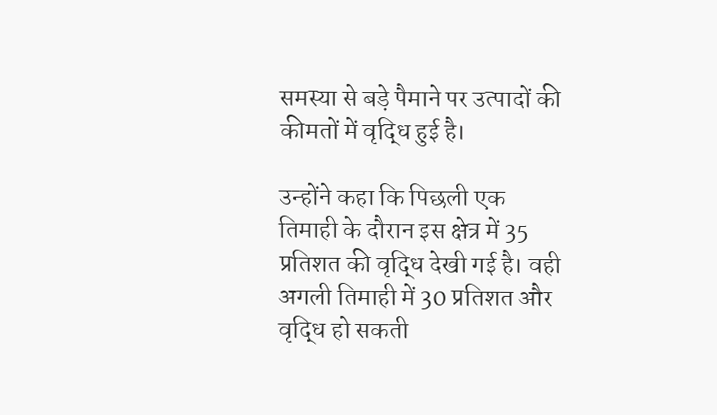समस्या से बड़े पैमाने पर उत्पादों की कीमतों में वृद्धि हुई है।

उन्होंने कहा कि पिछली एक तिमाही के दौरान इस क्षेत्र में 35 प्रतिशत की वृद्धि देखी गई है। वही अगली तिमाही में 30 प्रतिशत और वृद्धि हो सकती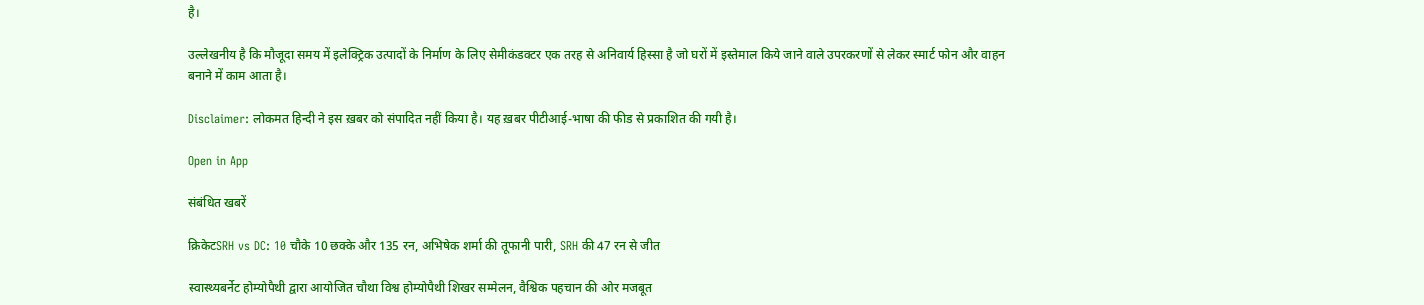है।

उल्लेखनीय है कि मौजूदा समय में इलेक्ट्रिक उत्पादों के निर्माण के लिए सेमीकंडक्टर एक तरह से अनिवार्य हिस्सा है जो घरों में इस्तेमाल किये जाने वाले उपरकरणों से लेकर स्मार्ट फोन और वाहन बनाने में काम आता है।

Disclaimer: लोकमत हिन्दी ने इस ख़बर को संपादित नहीं किया है। यह ख़बर पीटीआई-भाषा की फीड से प्रकाशित की गयी है।

Open in App

संबंधित खबरें

क्रिकेटSRH vs DC: 10 चौके 10 छक्के और 135 रन, अभिषेक शर्मा की तूफानी पारी, SRH की 47 रन से जीत

स्वास्थ्यबर्नेट होम्योपैथी द्वारा आयोजित चौथा विश्व होम्योपैथी शिखर सम्मेलन, वैश्विक पहचान की ओर मजबूत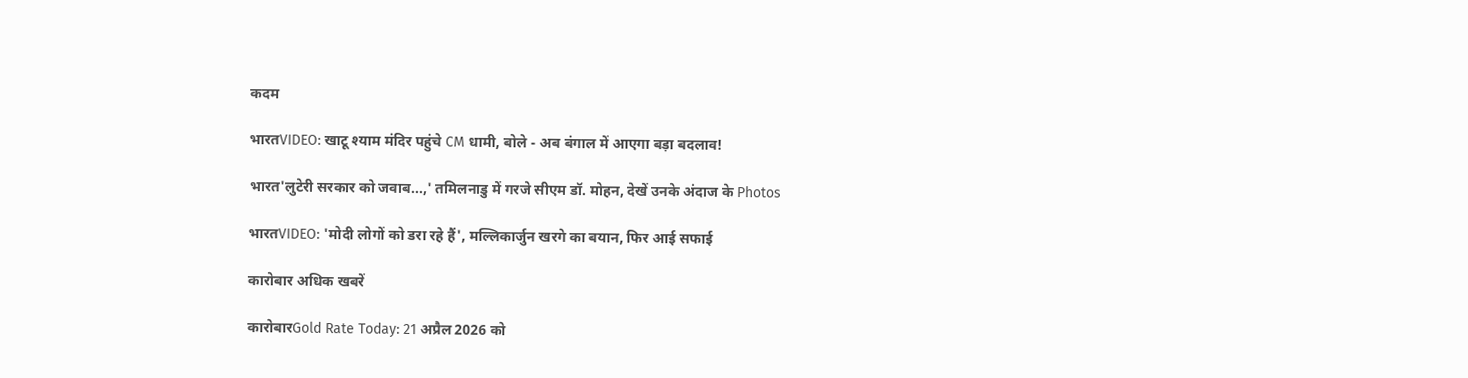कदम

भारतVIDEO: खाटू श्याम मंदिर पहुंचे CM धामी, बोले - अब बंगाल में आएगा बड़ा बदलाव!

भारत'लुटेरी सरकार को जवाब...,' तमिलनाडु में गरजे सीएम डॉ. मोहन, देखें उनके अंदाज के Photos

भारतVIDEO: 'मोदी लोगों को डरा रहे हैं', मल्लिकार्जुन खरगे का बयान, फिर आई सफाई

कारोबार अधिक खबरें

कारोबारGold Rate Today: 21 अप्रैल 2026 को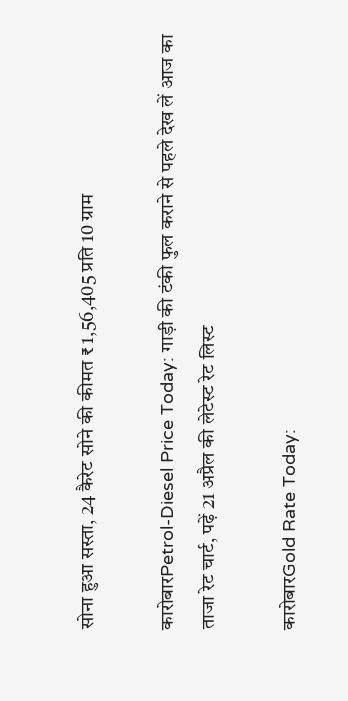सोना हुआ सस्ता, 24 कैरेट सोने की कीमत ₹ 1,56,405 प्रति 10 ग्राम

कारोबारPetrol-Diesel Price Today: गाड़ी की टंकी फुल कराने से पहले देख लें आज का ताजा रेट चार्ट, पढ़ें 21 अप्रैल की लेटेस्ट रेट लिस्ट

कारोबारGold Rate Today: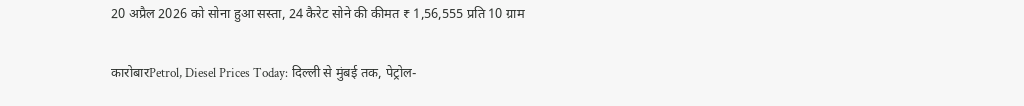20 अप्रैल 2026 को सोना हुआ सस्ता, 24 कैरेट सोने की कीमत ₹ 1,56,555 प्रति 10 ग्राम

कारोबारPetrol, Diesel Prices Today: दिल्ली से मुंबई तक, पेट्रोल-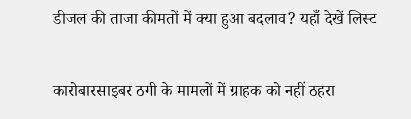डीजल की ताजा कीमतों में क्या हुआ बदलाव? यहाँ देखें लिस्ट

कारोबारसाइबर ठगी के मामलों में ग्राहक को नहीं ठहरा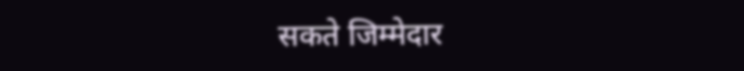सकते जिम्मेदार